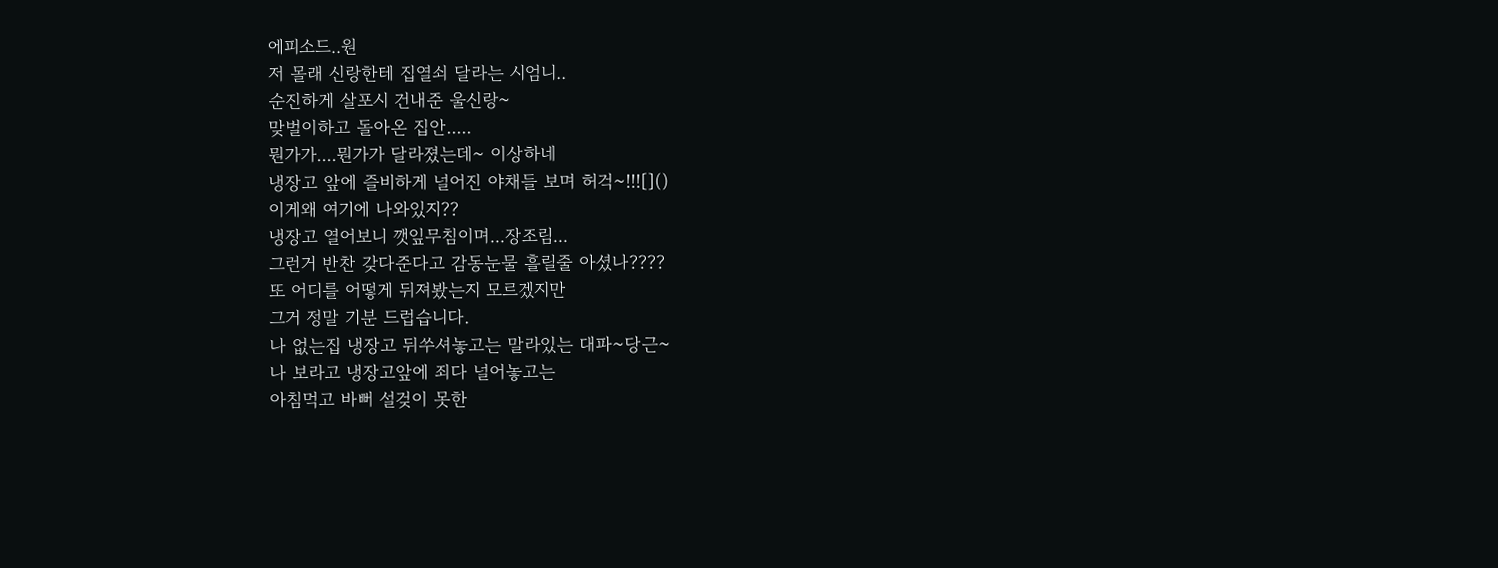에피소드..원
저 몰래 신랑한테 집열쇠 달라는 시엄니..
순진하게 살포시 건내준 울신랑~
맞벌이하고 돌아온 집안.....
뭔가가....뭔가가 달라졌는데~ 이상하네
냉장고 앞에 즐비하게 널어진 야채들 보며 허걱~!!![]()
이게왜 여기에 나와있지??
냉장고 열어보니 깻잎무침이며...장조림...
그런거 반찬 갖다준다고 감동눈물 흘릴줄 아셨나????
또 어디를 어떻게 뒤져봤는지 모르겠지만
그거 정말 기분 드럽습니다.
나 없는집 냉장고 뒤쑤셔놓고는 말라있는 대파~당근~
나 보라고 냉장고앞에 죄다 널어놓고는
아침먹고 바뻐 설겆이 못한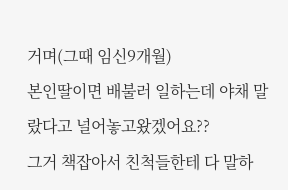거며(그때 임신9개월)
본인딸이면 배불러 일하는데 야채 말랐다고 널어놓고왔겠어요??
그거 책잡아서 친척들한테 다 말하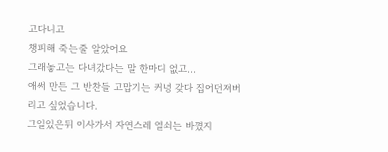고다니고
챙피해 죽는줄 알았어요
그래놓고는 다녀갔다는 말 한마디 없고...
애써 만든 그 반찬들 고맙기는 커녕 갖다 집어던져버리고 싶었습니다.
그일있은뒤 이사가서 자연스레 열쇠는 바꼈지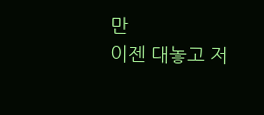만
이젠 대놓고 저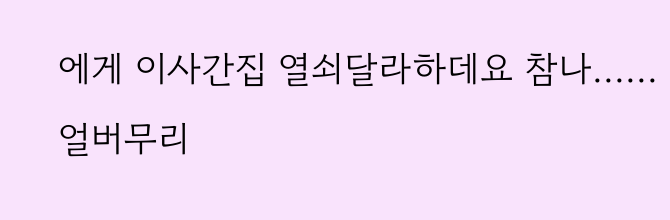에게 이사간집 열쇠달라하데요 참나......
얼버무리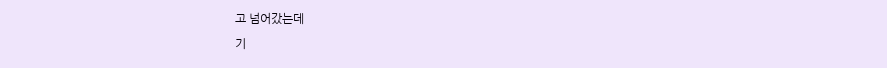고 넘어갔는데
기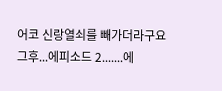어코 신랑열쇠를 빼가더라구요
그후...에피소드 2.......에